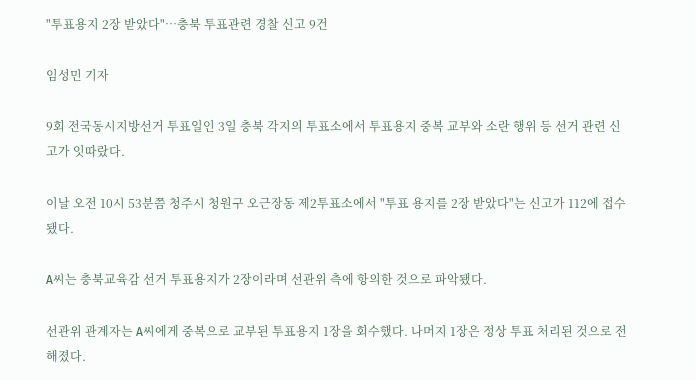"투표용지 2장 받았다"…충북 투표관련 경찰 신고 9건

임성민 기자

9회 전국동시지방선거 투표일인 3일 충북 각지의 투표소에서 투표용지 중복 교부와 소란 행위 등 선거 관련 신고가 잇따랐다.

이날 오전 10시 53분쯤 청주시 청원구 오근장동 제2투표소에서 "투표 용지를 2장 받았다"는 신고가 112에 접수됐다.

A씨는 충북교육감 선거 투표용지가 2장이라며 선관위 측에 항의한 것으로 파악됐다.

선관위 관계자는 A씨에게 중복으로 교부된 투표용지 1장을 회수했다. 나머지 1장은 정상 투표 처리된 것으로 전해졌다.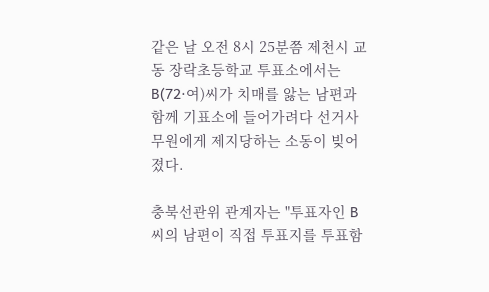같은 날 오전 8시 25분쯤 제천시 교동 장락초등학교 투표소에서는 B(72·여)씨가 치매를 앓는 남편과 함께 기표소에 들어가려다 선거사무원에게 제지당하는 소동이 빚어졌다.

충북선관위 관계자는 "투표자인 B씨의 남편이 직접 투표지를 투표함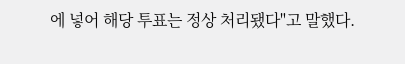에 넣어 해당 투표는 정상 처리됐다"고 말했다.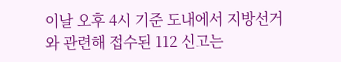이날 오후 4시 기준 도내에서 지방선거와 관련해 접수된 112 신고는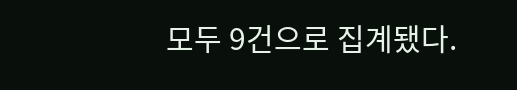모두 9건으로 집계됐다.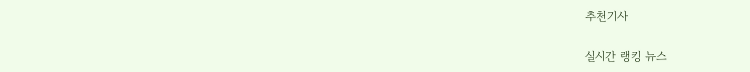추천기사

실시간 랭킹 뉴스